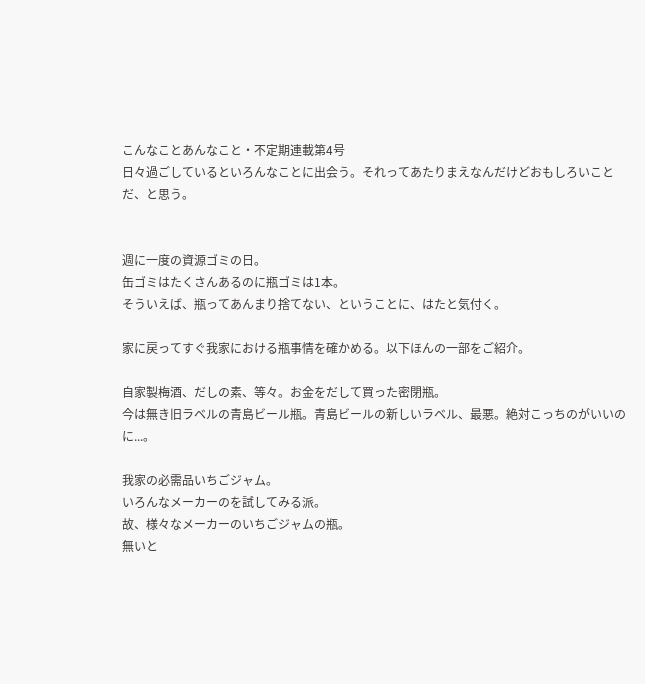こんなことあんなこと・不定期連載第4号
日々過ごしているといろんなことに出会う。それってあたりまえなんだけどおもしろいことだ、と思う。


週に一度の資源ゴミの日。
缶ゴミはたくさんあるのに瓶ゴミは1本。
そういえば、瓶ってあんまり捨てない、ということに、はたと気付く。

家に戻ってすぐ我家における瓶事情を確かめる。以下ほんの一部をご紹介。

自家製梅酒、だしの素、等々。お金をだして買った密閉瓶。
今は無き旧ラベルの青島ビール瓶。青島ビールの新しいラベル、最悪。絶対こっちのがいいのに...。

我家の必需品いちごジャム。
いろんなメーカーのを試してみる派。
故、様々なメーカーのいちごジャムの瓶。
無いと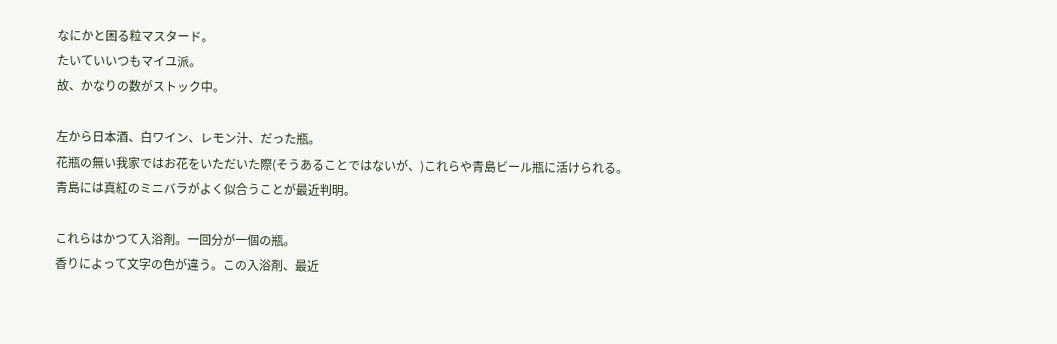なにかと困る粒マスタード。
たいていいつもマイユ派。
故、かなりの数がストック中。

左から日本酒、白ワイン、レモン汁、だった瓶。
花瓶の無い我家ではお花をいただいた際(そうあることではないが、)これらや青島ビール瓶に活けられる。
青島には真紅のミニバラがよく似合うことが最近判明。

これらはかつて入浴剤。一回分が一個の瓶。
香りによって文字の色が違う。この入浴剤、最近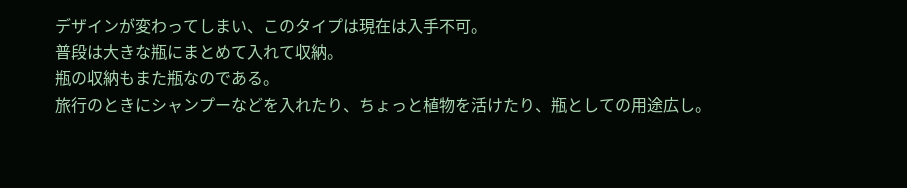デザインが変わってしまい、このタイプは現在は入手不可。
普段は大きな瓶にまとめて入れて収納。
瓶の収納もまた瓶なのである。
旅行のときにシャンプーなどを入れたり、ちょっと植物を活けたり、瓶としての用途広し。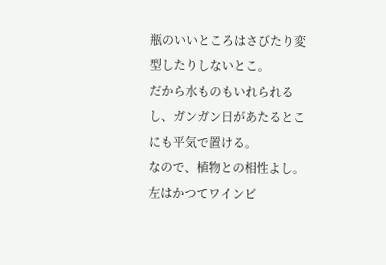瓶のいいところはさびたり変型したりしないとこ。
だから水ものもいれられるし、ガンガン日があたるとこにも平気で置ける。
なので、植物との相性よし。
左はかつてワインビ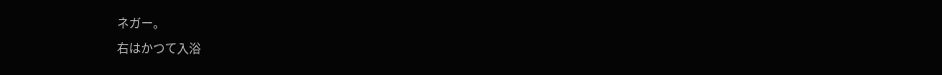ネガー。
右はかつて入浴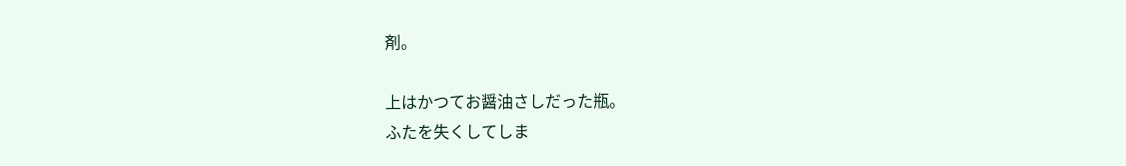剤。

上はかつてお醤油さしだった瓶。
ふたを失くしてしま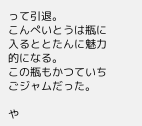って引退。
こんぺいとうは瓶に入るととたんに魅力的になる。
この瓶もかつていちごジャムだった。

や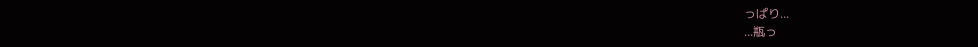っぱり...
...瓶っ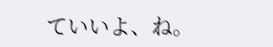ていいよ、ね。